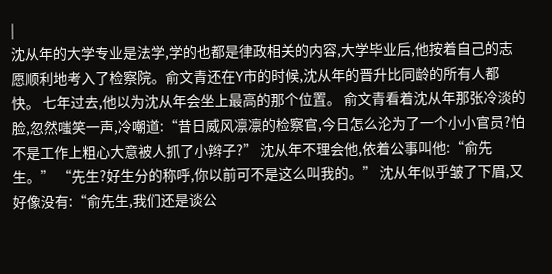|
沈从年的大学专业是法学,学的也都是律政相关的内容,大学毕业后,他按着自己的志愿顺利地考入了检察院。俞文青还在Y市的时候,沈从年的晋升比同龄的所有人都快。 七年过去,他以为沈从年会坐上最高的那个位置。 俞文青看着沈从年那张冷淡的脸,忽然嗤笑一声,冷嘲道:“昔日威风凛凛的检察官,今日怎么沦为了一个小小官员?怕不是工作上粗心大意被人抓了小辫子?” 沈从年不理会他,依着公事叫他:“俞先生。” “先生?好生分的称呼,你以前可不是这么叫我的。” 沈从年似乎皱了下眉,又好像没有:“俞先生,我们还是谈公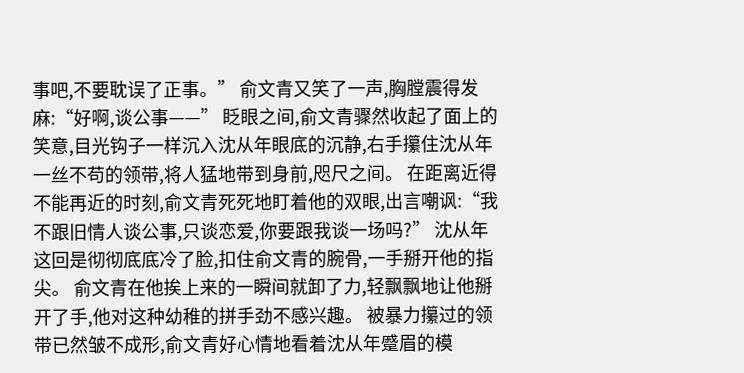事吧,不要耽误了正事。” 俞文青又笑了一声,胸膛震得发麻:“好啊,谈公事——” 眨眼之间,俞文青骤然收起了面上的笑意,目光钩子一样沉入沈从年眼底的沉静,右手攥住沈从年一丝不苟的领带,将人猛地带到身前,咫尺之间。 在距离近得不能再近的时刻,俞文青死死地盯着他的双眼,出言嘲讽:“我不跟旧情人谈公事,只谈恋爱,你要跟我谈一场吗?” 沈从年这回是彻彻底底冷了脸,扣住俞文青的腕骨,一手掰开他的指尖。 俞文青在他挨上来的一瞬间就卸了力,轻飘飘地让他掰开了手,他对这种幼稚的拼手劲不感兴趣。 被暴力攥过的领带已然皱不成形,俞文青好心情地看着沈从年蹙眉的模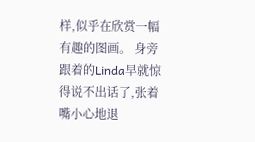样,似乎在欣赏一幅有趣的图画。 身旁跟着的Linda早就惊得说不出话了,张着嘴小心地退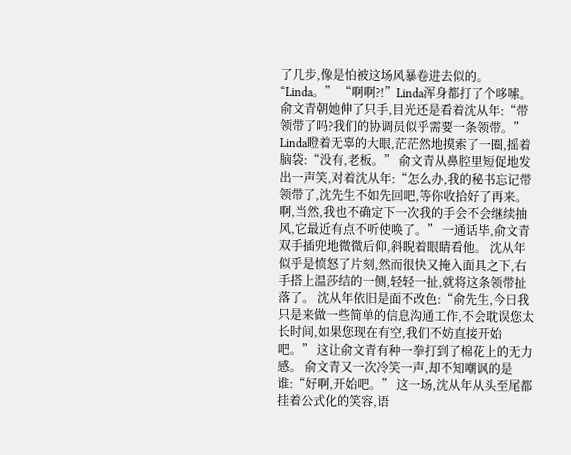了几步,像是怕被这场风暴卷进去似的。 “Linda。” “啊啊?!”Linda浑身都打了个哆嗦。 俞文青朝她伸了只手,目光还是看着沈从年:“带领带了吗?我们的协调员似乎需要一条领带。” Linda瞪着无辜的大眼,茫茫然地摸索了一圈,摇着脑袋:“没有,老板。” 俞文青从鼻腔里短促地发出一声笑,对着沈从年:“怎么办,我的秘书忘记带领带了,沈先生不如先回吧,等你收拾好了再来。啊,当然,我也不确定下一次我的手会不会继续抽风,它最近有点不听使唤了。” 一通话毕,俞文青双手插兜地微微后仰,斜睨着眼睛看他。 沈从年似乎是愤怒了片刻,然而很快又掩入面具之下,右手搭上温莎结的一侧,轻轻一扯,就将这条领带扯落了。 沈从年依旧是面不改色:“俞先生,今日我只是来做一些简单的信息沟通工作,不会耽误您太长时间,如果您现在有空,我们不妨直接开始吧。” 这让俞文青有种一拳打到了棉花上的无力感。 俞文青又一次冷笑一声,却不知嘲讽的是谁:“好啊,开始吧。” 这一场,沈从年从头至尾都挂着公式化的笑容,语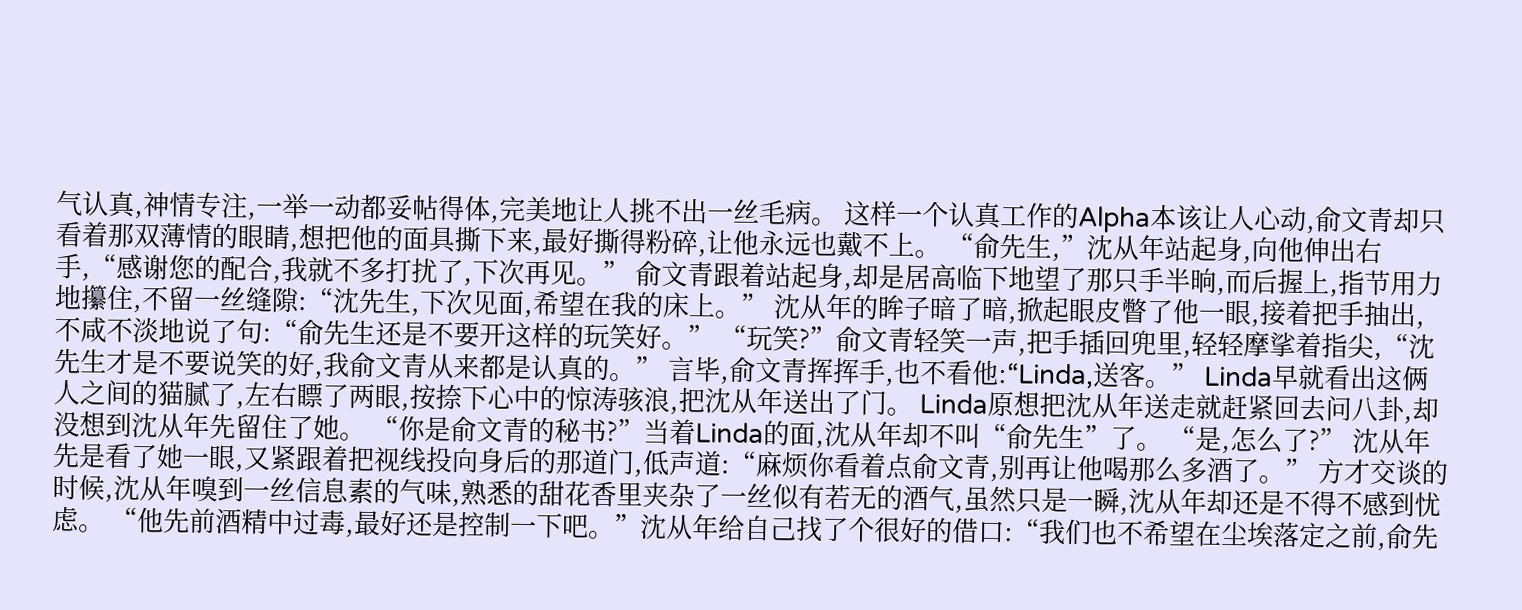气认真,神情专注,一举一动都妥帖得体,完美地让人挑不出一丝毛病。 这样一个认真工作的Alpha本该让人心动,俞文青却只看着那双薄情的眼睛,想把他的面具撕下来,最好撕得粉碎,让他永远也戴不上。 “俞先生,”沈从年站起身,向他伸出右手,“感谢您的配合,我就不多打扰了,下次再见。” 俞文青跟着站起身,却是居高临下地望了那只手半晌,而后握上,指节用力地攥住,不留一丝缝隙:“沈先生,下次见面,希望在我的床上。” 沈从年的眸子暗了暗,掀起眼皮瞥了他一眼,接着把手抽出,不咸不淡地说了句:“俞先生还是不要开这样的玩笑好。” “玩笑?”俞文青轻笑一声,把手插回兜里,轻轻摩挲着指尖,“沈先生才是不要说笑的好,我俞文青从来都是认真的。” 言毕,俞文青挥挥手,也不看他:“Linda,送客。” Linda早就看出这俩人之间的猫腻了,左右瞟了两眼,按捺下心中的惊涛骇浪,把沈从年送出了门。 Linda原想把沈从年送走就赶紧回去问八卦,却没想到沈从年先留住了她。 “你是俞文青的秘书?”当着Linda的面,沈从年却不叫“俞先生”了。 “是,怎么了?” 沈从年先是看了她一眼,又紧跟着把视线投向身后的那道门,低声道:“麻烦你看着点俞文青,别再让他喝那么多酒了。” 方才交谈的时候,沈从年嗅到一丝信息素的气味,熟悉的甜花香里夹杂了一丝似有若无的酒气,虽然只是一瞬,沈从年却还是不得不感到忧虑。 “他先前酒精中过毒,最好还是控制一下吧。”沈从年给自己找了个很好的借口:“我们也不希望在尘埃落定之前,俞先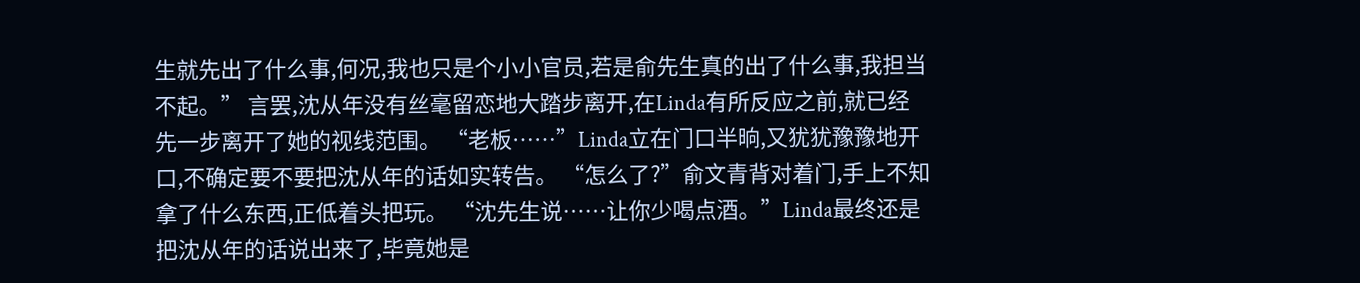生就先出了什么事,何况,我也只是个小小官员,若是俞先生真的出了什么事,我担当不起。” 言罢,沈从年没有丝毫留恋地大踏步离开,在Linda有所反应之前,就已经先一步离开了她的视线范围。 “老板……”Linda立在门口半晌,又犹犹豫豫地开口,不确定要不要把沈从年的话如实转告。 “怎么了?”俞文青背对着门,手上不知拿了什么东西,正低着头把玩。 “沈先生说……让你少喝点酒。”Linda最终还是把沈从年的话说出来了,毕竟她是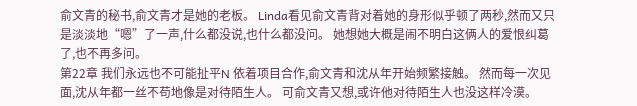俞文青的秘书,俞文青才是她的老板。 Linda看见俞文青背对着她的身形似乎顿了两秒,然而又只是淡淡地“嗯”了一声,什么都没说,也什么都没问。 她想她大概是闹不明白这俩人的爱恨纠葛了,也不再多问。
第22章 我们永远也不可能扯平N 依着项目合作,俞文青和沈从年开始频繁接触。 然而每一次见面,沈从年都一丝不苟地像是对待陌生人。 可俞文青又想,或许他对待陌生人也没这样冷漠。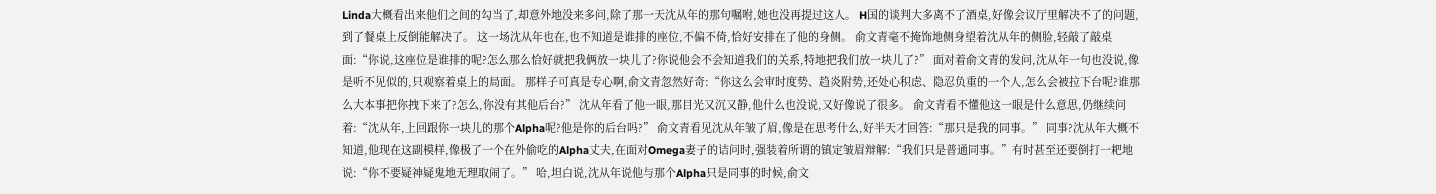Linda大概看出来他们之间的勾当了,却意外地没来多问,除了那一天沈从年的那句嘱咐,她也没再提过这人。 H国的谈判大多离不了酒桌,好像会议厅里解决不了的问题,到了餐桌上反倒能解决了。 这一场沈从年也在,也不知道是谁排的座位,不偏不倚,恰好安排在了他的身侧。 俞文青毫不掩饰地侧身望着沈从年的侧脸,轻敲了敲桌面:“你说,这座位是谁排的呢?怎么那么恰好就把我俩放一块儿了?你说他会不会知道我们的关系,特地把我们放一块儿了?” 面对着俞文青的发问,沈从年一句也没说,像是听不见似的,只观察着桌上的局面。 那样子可真是专心啊,俞文青忽然好奇:“你这么会审时度势、趋炎附势,还处心积虑、隐忍负重的一个人,怎么会被拉下台呢?谁那么大本事把你拽下来了?怎么,你没有其他后台?” 沈从年看了他一眼,那目光又沉又静,他什么也没说,又好像说了很多。 俞文青看不懂他这一眼是什么意思,仍继续问着:“沈从年,上回跟你一块儿的那个Alpha呢?他是你的后台吗?” 俞文青看见沈从年皱了眉,像是在思考什么,好半天才回答:“那只是我的同事。” 同事?沈从年大概不知道,他现在这副模样,像极了一个在外偷吃的Alpha丈夫,在面对Omega妻子的诘问时,强装着所谓的镇定皱眉辩解:“我们只是普通同事。”有时甚至还要倒打一耙地说:“你不要疑神疑鬼地无理取闹了。” 哈,坦白说,沈从年说他与那个Alpha只是同事的时候,俞文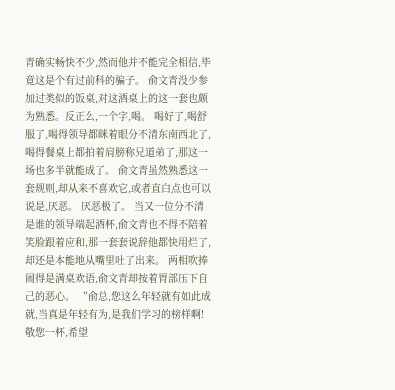青确实畅快不少,然而他并不能完全相信,毕竟这是个有过前科的骗子。 俞文青没少参加过类似的饭桌,对这酒桌上的这一套也颇为熟悉。反正么,一个字,喝。 喝好了,喝舒服了,喝得领导都眯着眼分不清东南西北了,喝得餐桌上都拍着肩膀称兄道弟了,那这一场也多半就能成了。 俞文青虽然熟悉这一套规则,却从来不喜欢它,或者直白点也可以说是,厌恶。 厌恶极了。 当又一位分不清是谁的领导端起酒杯,俞文青也不得不陪着笑脸跟着应和,那一套套说辞他都快用烂了,却还是本能地从嘴里吐了出来。 两相吹捧闹得是满桌欢语,俞文青却按着胃部压下自己的恶心。 “俞总,您这么年轻就有如此成就,当真是年轻有为,是我们学习的榜样啊!敬您一杯,希望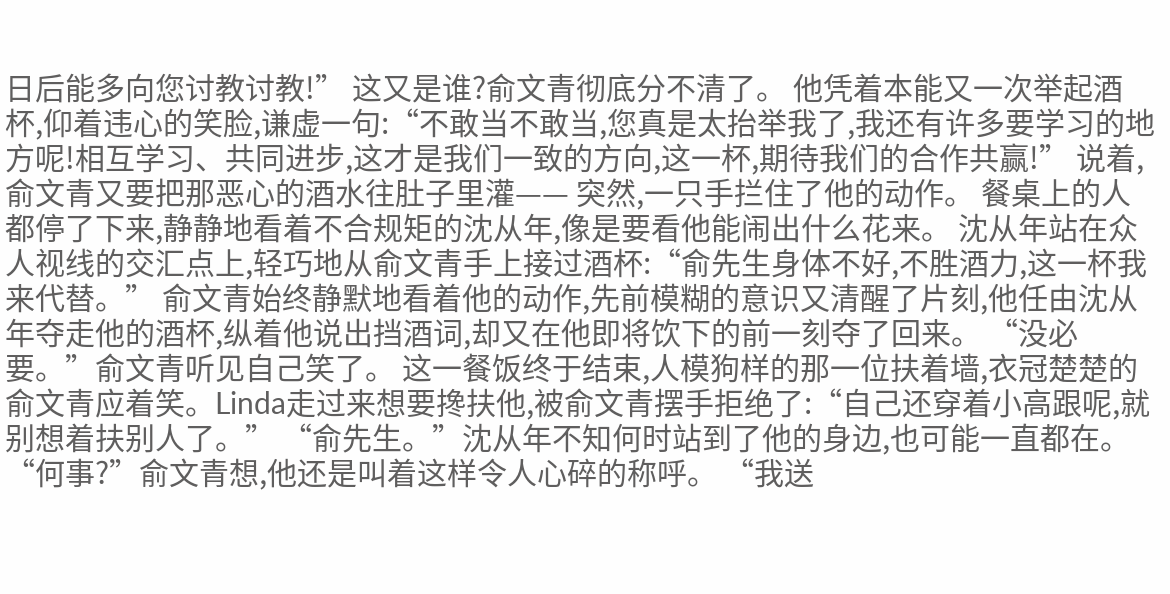日后能多向您讨教讨教!” 这又是谁?俞文青彻底分不清了。 他凭着本能又一次举起酒杯,仰着违心的笑脸,谦虚一句:“不敢当不敢当,您真是太抬举我了,我还有许多要学习的地方呢!相互学习、共同进步,这才是我们一致的方向,这一杯,期待我们的合作共赢!” 说着,俞文青又要把那恶心的酒水往肚子里灌—— 突然,一只手拦住了他的动作。 餐桌上的人都停了下来,静静地看着不合规矩的沈从年,像是要看他能闹出什么花来。 沈从年站在众人视线的交汇点上,轻巧地从俞文青手上接过酒杯:“俞先生身体不好,不胜酒力,这一杯我来代替。” 俞文青始终静默地看着他的动作,先前模糊的意识又清醒了片刻,他任由沈从年夺走他的酒杯,纵着他说出挡酒词,却又在他即将饮下的前一刻夺了回来。 “没必要。”俞文青听见自己笑了。 这一餐饭终于结束,人模狗样的那一位扶着墙,衣冠楚楚的俞文青应着笑。Linda走过来想要搀扶他,被俞文青摆手拒绝了:“自己还穿着小高跟呢,就别想着扶别人了。” “俞先生。”沈从年不知何时站到了他的身边,也可能一直都在。 “何事?”俞文青想,他还是叫着这样令人心碎的称呼。 “我送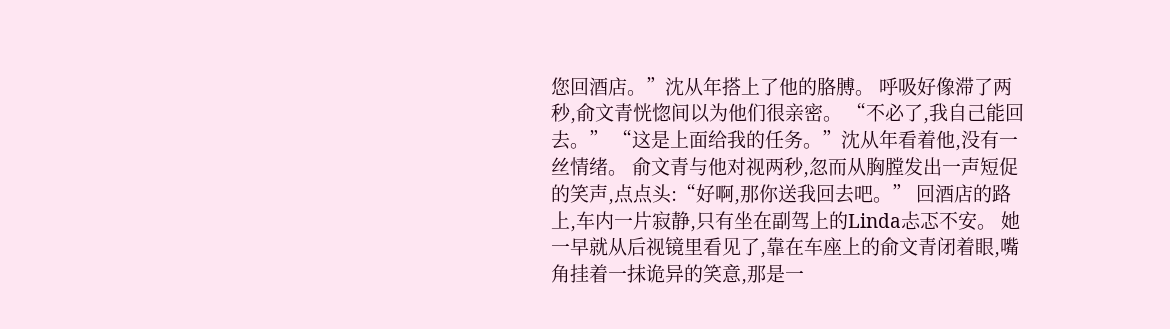您回酒店。”沈从年搭上了他的胳膊。 呼吸好像滞了两秒,俞文青恍惚间以为他们很亲密。 “不必了,我自己能回去。” “这是上面给我的任务。”沈从年看着他,没有一丝情绪。 俞文青与他对视两秒,忽而从胸膛发出一声短促的笑声,点点头:“好啊,那你送我回去吧。” 回酒店的路上,车内一片寂静,只有坐在副驾上的Linda忐忑不安。 她一早就从后视镜里看见了,靠在车座上的俞文青闭着眼,嘴角挂着一抹诡异的笑意,那是一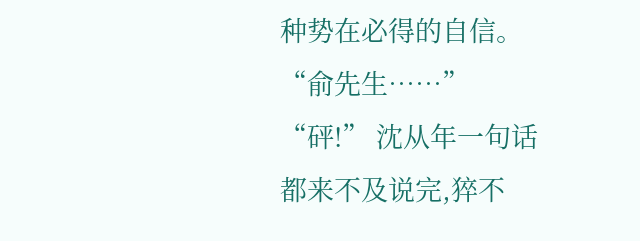种势在必得的自信。 “俞先生……” “砰!” 沈从年一句话都来不及说完,猝不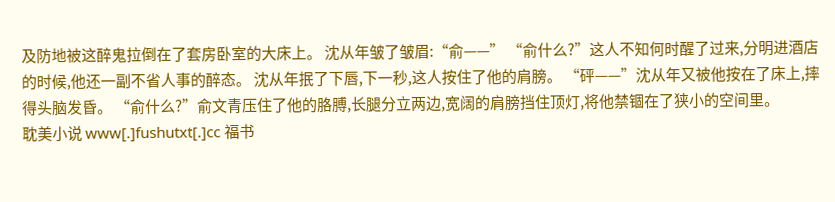及防地被这醉鬼拉倒在了套房卧室的大床上。 沈从年皱了皱眉:“俞——” “俞什么?”这人不知何时醒了过来,分明进酒店的时候,他还一副不省人事的醉态。 沈从年抿了下唇,下一秒,这人按住了他的肩膀。 “砰——”沈从年又被他按在了床上,摔得头脑发昏。 “俞什么?”俞文青压住了他的胳膊,长腿分立两边,宽阔的肩膀挡住顶灯,将他禁锢在了狭小的空间里。
耽美小说 www[.]fushutxt[.]cc 福书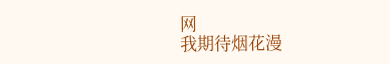网
我期待烟花漫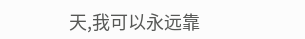天,我可以永远靠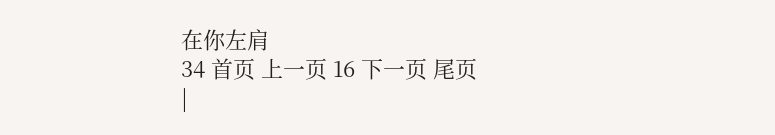在你左肩
34 首页 上一页 16 下一页 尾页
|